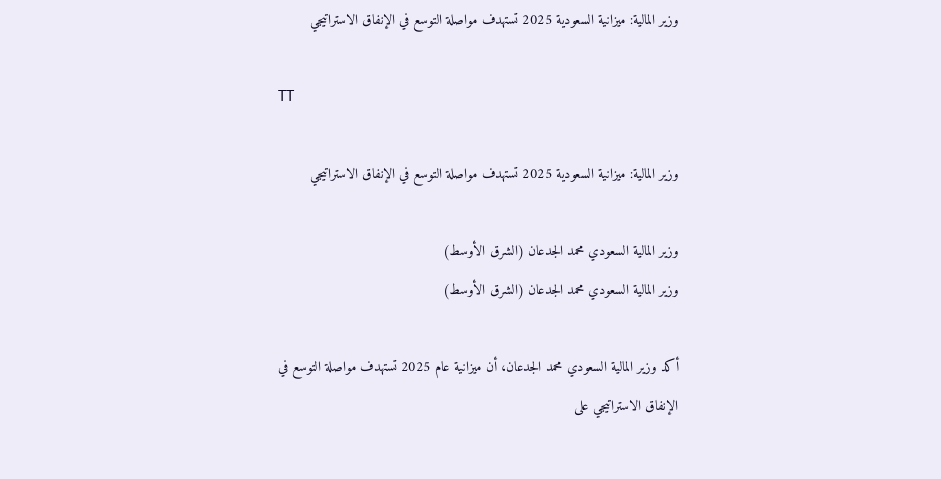وزير المالية: ميزانية السعودية 2025 تستهدف مواصلة التوسع في الإنفاق الاستراتيجي

TT

وزير المالية: ميزانية السعودية 2025 تستهدف مواصلة التوسع في الإنفاق الاستراتيجي

وزير المالية السعودي محمد الجدعان (الشرق الأوسط)
وزير المالية السعودي محمد الجدعان (الشرق الأوسط)

أكد وزير المالية السعودي محمد الجدعان، أن ميزانية عام 2025 تستهدف مواصلة التوسع في الإنفاق الاستراتيجي على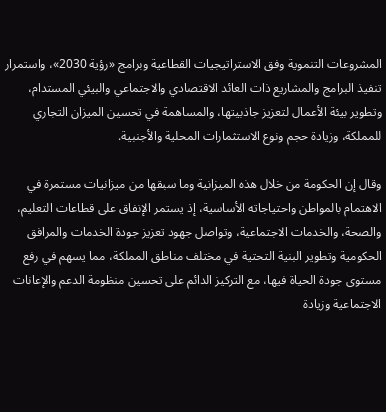المشروعات التنموية وفق الاستراتيجيات القطاعية وبرامج «رؤية 2030»، واستمرار تنفيذ البرامج والمشاريع ذات العائد الاقتصادي والاجتماعي والبيئي المستدام، وتطوير بيئة الأعمال لتعزيز جاذبيتها، والمساهمة في تحسين الميزان التجاري للمملكة، وزيادة حجم ونوع الاستثمارات المحلية والأجنبية.

وقال إن الحكومة من خلال هذه الميزانية وما سبقها من ميزانيات مستمرة في الاهتمام بالمواطن واحتياجاته الأساسية، إذ يستمر الإنفاق على قطاعات التعليم، والصحة، والخدمات الاجتماعية، وتواصل جهود تعزيز جودة الخدمات والمرافق الحكومية وتطوير البنية التحتية في مختلف مناطق المملكة، مما يسهم في رفع مستوى جودة الحياة فيها، مع التركيز الدائم على تحسين منظومة الدعم والإعانات الاجتماعية وزيادة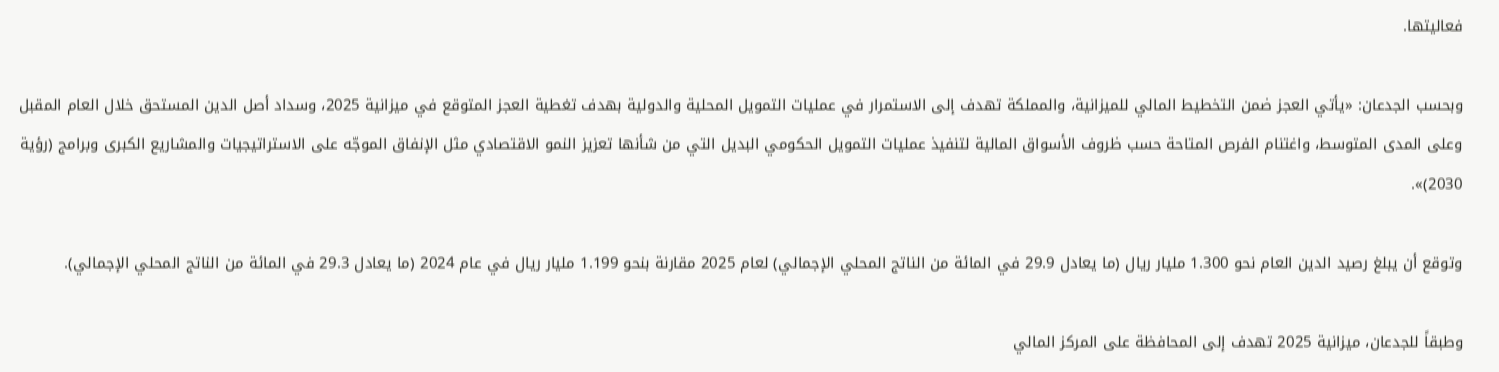فعاليتها.

وبحسب الجدعان: «يأتي العجز ضمن التخطيط المالي للميزانية، والمملكة تهدف إلى الاستمرار في عمليات التمويل المحلية والدولية بهدف تغطية العجز المتوقع في ميزانية 2025، وسداد أصل الدين المستحق خلال العام المقبل وعلى المدى المتوسط، واغتنام الفرص المتاحة حسب ظروف الأسواق المالية لتنفيذ عمليات التمويل الحكومي البديل التي من شأنها تعزيز النمو الاقتصادي مثل الإنفاق الموجّه على الاستراتيجيات والمشاريع الكبرى وبرامج (رؤية 2030)».

وتوقع أن يبلغ رصيد الدين العام نحو 1.300 مليار ريال (ما يعادل 29.9 في المائة من الناتج المحلي الإجمالي) لعام 2025 مقارنة بنحو 1.199 مليار ريال في عام 2024 (ما يعادل 29.3 في المائة من الناتج المحلي الإجمالي).

وطبقاً للجدعان، ميزانية 2025 تهدف إلى المحافظة على المركز المالي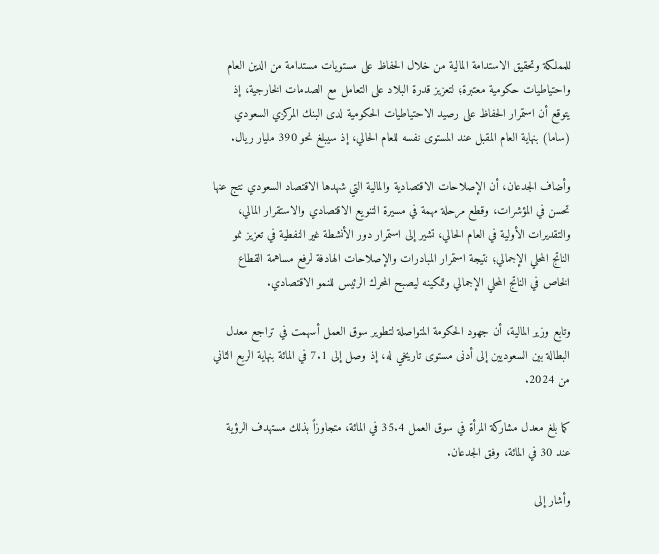للمملكة وتحقيق الاستدامة المالية من خلال الحفاظ على مستويات مستدامة من الدين العام واحتياطيات حكومية معتبرة؛ لتعزيز قدرة البلاد على التعامل مع الصدمات الخارجية، إذ يتوقع أن استمرار الحفاظ على رصيد الاحتياطيات الحكومية لدى البنك المركزي السعودي (ساما) بنهاية العام المقبل عند المستوى نفسه للعام الحالي، إذ سيبلغ نحو 390 مليار ريال.

وأضاف الجدعان، أن الإصلاحات الاقتصادية والمالية التي شهدها الاقتصاد السعودي نتج عنها تحسن في المؤشرات، وقطع مرحلة مهمة في مسيرة التنويع الاقتصادي والاستقرار المالي، والتقديرات الأولية في العام الحالي، تشير إلى استمرار دور الأنشطة غير النفطية في تعزيز نمو الناتج المحلي الإجمالي؛ نتيجة استمرار المبادرات والإصلاحات الهادفة لرفع مساهمة القطاع الخاص في الناتج المحلي الإجمالي وتمكينه ليصبح المحرك الرئيس للنمو الاقتصادي.

وتابع وزير المالية، أن جهود الحكومة المتواصلة لتطوير سوق العمل أسهمت في تراجع معدل البطالة بين السعوديين إلى أدنى مستوى تاريخي له، إذ وصل إلى 7.1 في المائة بنهاية الربع الثاني من 2024.

كما بلغ معدل مشاركة المرأة في سوق العمل 35.4 في المائة، متجاوزاً بذلك مستهدف الرؤية عند 30 في المائة، وفق الجدعان.

وأشار إلى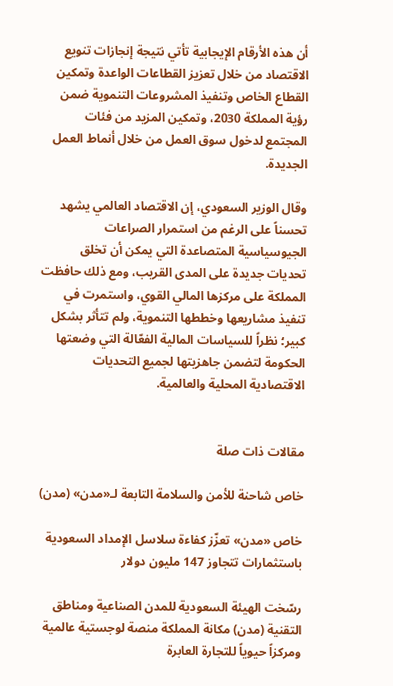أن هذه الأرقام الإيجابية تأتي نتيجة إنجازات تنويع الاقتصاد من خلال تعزيز القطاعات الواعدة وتمكين القطاع الخاص وتنفيذ المشروعات التنموية ضمن رؤية المملكة 2030، وتمكين المزيد من فئات المجتمع لدخول سوق العمل من خلال أنماط العمل الجديدة.

وقال الوزير السعودي، إن الاقتصاد العالمي يشهد تحسناً على الرغم من استمرار الصراعات الجيوسياسية المتصاعدة التي يمكن أن تخلق تحديات جديدة على المدى القريب، ومع ذلك حافظت المملكة على مركزها المالي القوي، واستمرت في تنفيذ مشاريعها وخططها التنموية، ولم تتأثر بشكل كبير؛ نظراً للسياسات المالية الفعّالة التي وضعتها الحكومة لتضمن جاهزيتها لجميع التحديات الاقتصادية المحلية والعالمية.


مقالات ذات صلة

خاص شاحنة للأمن والسلامة التابعة لـ«مدن» (مدن)

خاص «مدن» تعزّز كفاءة سلاسل الإمداد السعودية باستثمارات تتجاوز 147 مليون دولار

رسّخت الهيئة السعودية للمدن الصناعية ومناطق التقنية (مدن) مكانة المملكة منصة لوجستية عالمية ومركزاً حيوياً للتجارة العابرة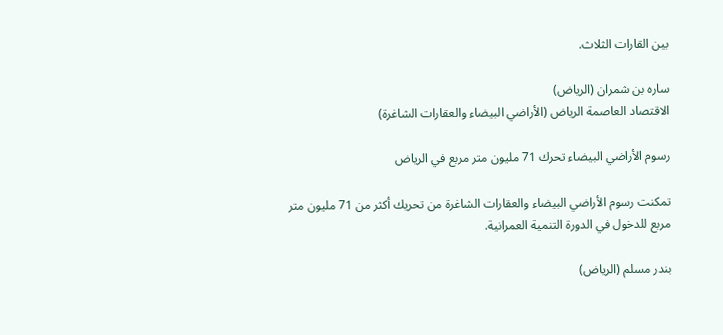بين القارات الثلاث.

ساره بن شمران (الرياض)
الاقتصاد العاصمة الرياض (الأراضي البيضاء والعقارات الشاغرة)

رسوم الأراضي البيضاء تحرك 71 مليون متر مربع في الرياض

تمكنت رسوم الأراضي البيضاء والعقارات الشاغرة من تحريك أكثر من 71 مليون متر مربع للدخول في الدورة التنمية العمرانية.

بندر مسلم (الرياض)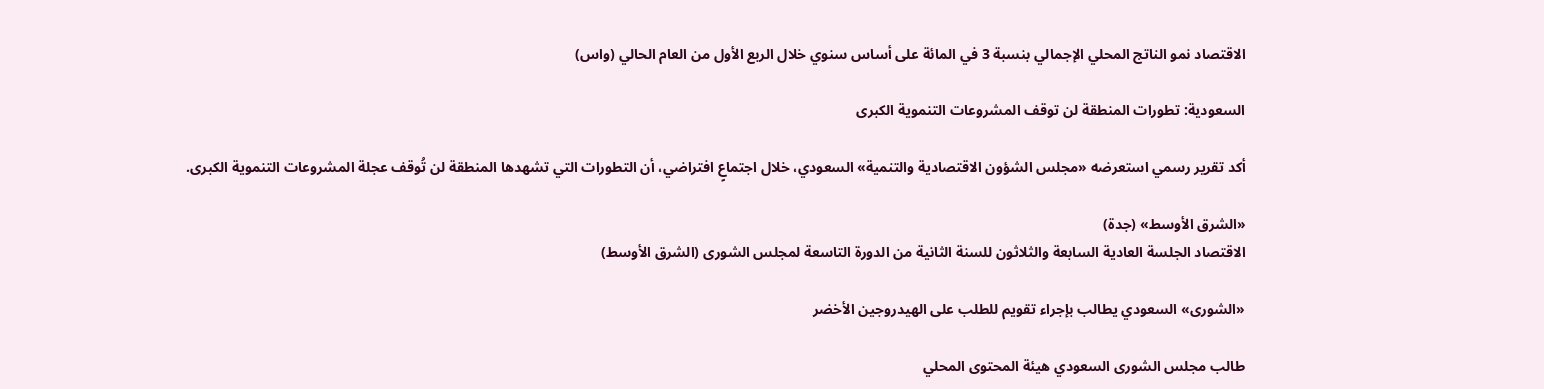الاقتصاد نمو الناتج المحلي الإجمالي بنسبة 3 في المائة على أساس سنوي خلال الربع الأول من العام الحالي (واس)

السعودية: تطورات المنطقة لن توقف المشروعات التنموية الكبرى

أكد تقرير رسمي استعرضه «مجلس الشؤون الاقتصادية والتنمية» السعودي، خلال اجتماعٍ افتراضي، أن التطورات التي تشهدها المنطقة لن تُوقف عجلة المشروعات التنموية الكبرى.

«الشرق الأوسط» (جدة)
الاقتصاد الجلسة العادية السابعة والثلاثون للسنة الثانية من الدورة التاسعة لمجلس الشورى (الشرق الأوسط)

«الشورى» السعودي يطالب بإجراء تقويم للطلب على الهيدروجين الأخضر

طالب مجلس الشورى السعودي هيئة المحتوى المحلي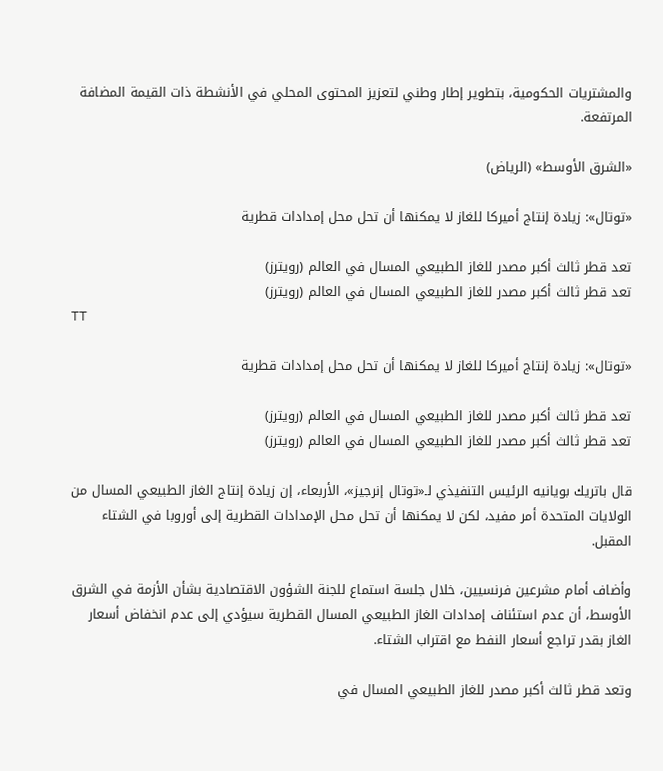والمشتريات الحكومية، بتطوير إطار وطني لتعزيز المحتوى المحلي في الأنشطة ذات القيمة المضافة المرتفعة.

«الشرق الأوسط» (الرياض)

«توتال»: زيادة إنتاج أميركا للغاز لا يمكنها أن تحل محل إمدادات قطرية

تعد قطر ثالث أكبر مصدر للغاز الطبيعي المسال في العالم (رويترز)
تعد قطر ثالث أكبر مصدر للغاز الطبيعي المسال في العالم (رويترز)
TT

«توتال»: زيادة إنتاج أميركا للغاز لا يمكنها أن تحل محل إمدادات قطرية

تعد قطر ثالث أكبر مصدر للغاز الطبيعي المسال في العالم (رويترز)
تعد قطر ثالث أكبر مصدر للغاز الطبيعي المسال في العالم (رويترز)

قال باتريك بويانيه الرئيس التنفيذي لـ«توتال إنرجيز»، الأربعاء، إن زيادة إنتاج الغاز الطبيعي المسال من الولايات المتحدة أمر مفيد، لكن لا يمكنها أن تحل محل الإمدادات القطرية إلى أوروبا في الشتاء المقبل.

وأضاف أمام مشرعين فرنسيين، خلال جلسة استماع للجنة الشؤون الاقتصادية بشأن الأزمة في الشرق الأوسط، أن عدم استئناف إمدادات الغاز الطبيعي المسال القطرية سيؤدي إلى عدم انخفاض أسعار الغاز بقدر تراجع أسعار النفط مع اقتراب الشتاء.

وتعد قطر ثالث أكبر مصدر للغاز الطبيعي المسال في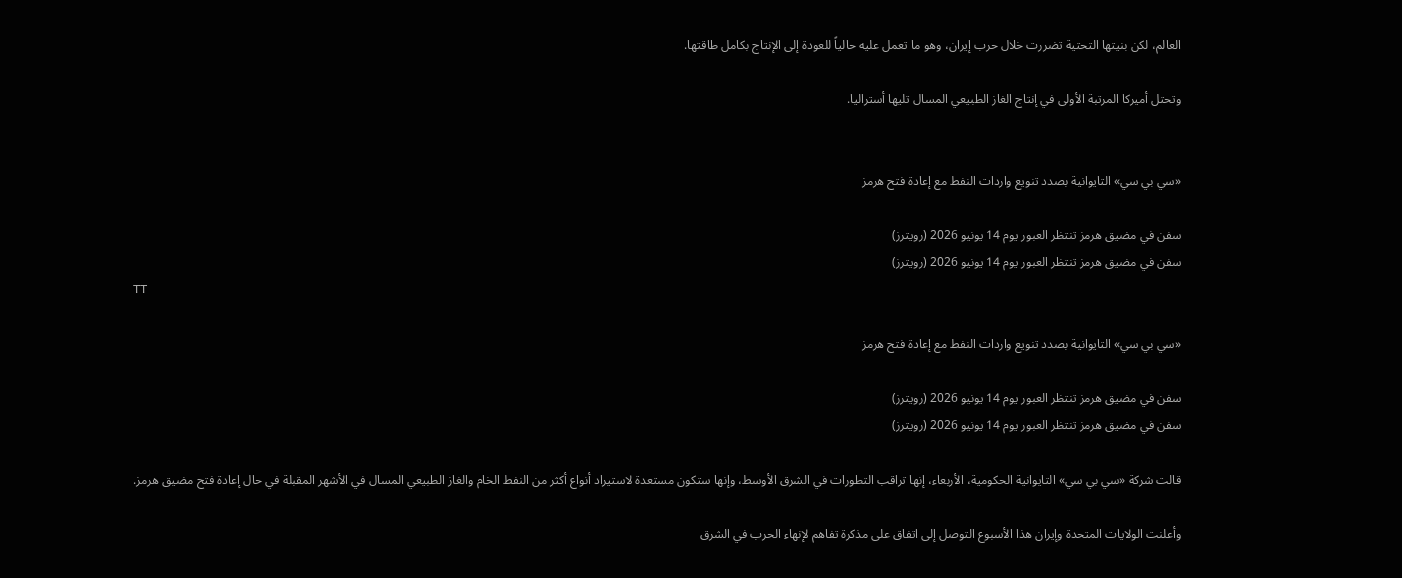العالم، لكن بنيتها التحتية تضررت خلال حرب إيران، وهو ما تعمل عليه حالياً للعودة إلى الإنتاج بكامل طاقتها.

وتحتل أميركا المرتبة الأولى في إنتاج الغاز الطبيعي المسال تليها أستراليا.


«سي بي سي» التايوانية بصدد تنويع واردات النفط مع إعادة فتح هرمز

سفن في مضيق هرمز تنتظر العبور يوم 14 يونيو 2026 (رويترز)
سفن في مضيق هرمز تنتظر العبور يوم 14 يونيو 2026 (رويترز)
TT

«سي بي سي» التايوانية بصدد تنويع واردات النفط مع إعادة فتح هرمز

سفن في مضيق هرمز تنتظر العبور يوم 14 يونيو 2026 (رويترز)
سفن في مضيق هرمز تنتظر العبور يوم 14 يونيو 2026 (رويترز)

قالت شركة «سي بي سي» التايوانية الحكومية، الأربعاء، إنها تراقب التطورات في الشرق الأوسط، وإنها ستكون مستعدة لاستيراد أنواع أكثر من النفط الخام والغاز الطبيعي المسال في الأشهر المقبلة في حال إعادة فتح مضيق هرمز.

وأعلنت الولايات المتحدة وإيران هذا الأسبوع التوصل إلى اتفاق على مذكرة تفاهم لإنهاء الحرب في الشرق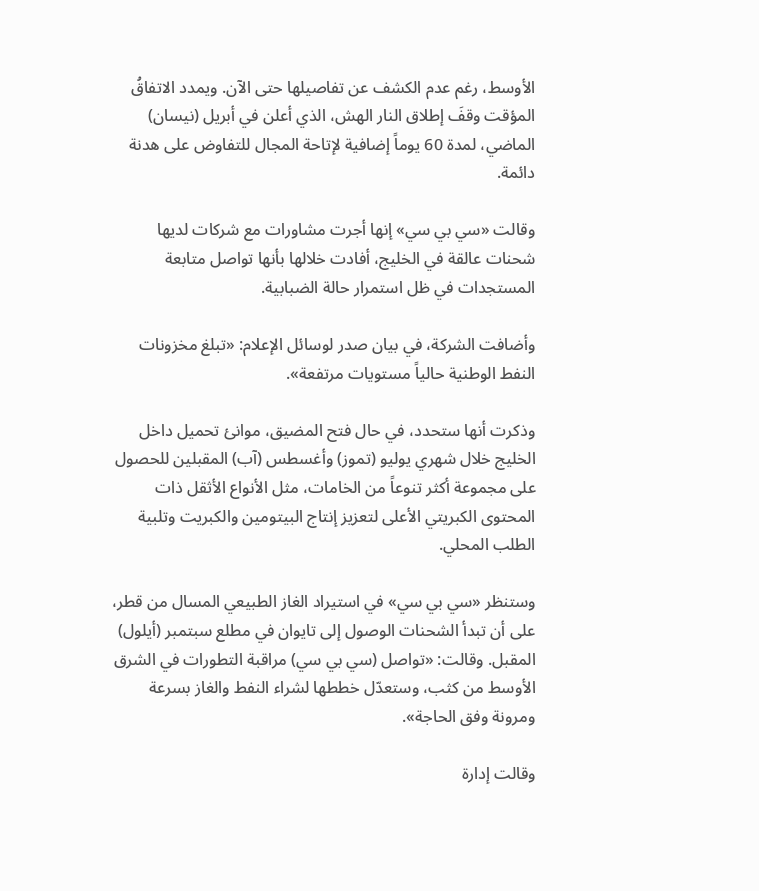الأوسط، رغم عدم الكشف عن تفاصيلها حتى الآن. ويمدد الاتفاقُ المؤقت وقفَ إطلاق النار الهش، الذي أعلن في أبريل (نيسان) الماضي، لمدة 60 يوماً إضافية لإتاحة المجال للتفاوض على هدنة دائمة.

وقالت «سي بي سي» إنها أجرت مشاورات مع شركات لديها شحنات عالقة في الخليج، أفادت خلالها بأنها تواصل متابعة المستجدات في ظل استمرار حالة الضبابية.

وأضافت الشركة، في بيان صدر لوسائل الإعلام: «تبلغ مخزونات النفط الوطنية حالياً مستويات مرتفعة».

وذكرت أنها ستحدد، في حال فتح المضيق، موانئ تحميل داخل الخليج خلال شهري يوليو (تموز) وأغسطس (آب) المقبلين للحصول على مجموعة أكثر تنوعاً من الخامات، مثل الأنواع الأثقل ذات المحتوى الكبريتي الأعلى لتعزيز إنتاج البيتومين والكبريت وتلبية الطلب المحلي.

وستنظر «سي بي سي» في استيراد الغاز الطبيعي المسال من قطر، على أن تبدأ الشحنات الوصول إلى تايوان في مطلع سبتمبر (أيلول) المقبل. وقالت: «تواصل (سي بي سي) مراقبة التطورات في الشرق الأوسط من كثب، وستعدّل خططها لشراء النفط والغاز بسرعة ومرونة وفق الحاجة».

وقالت إدارة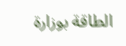الطاقة بوزارة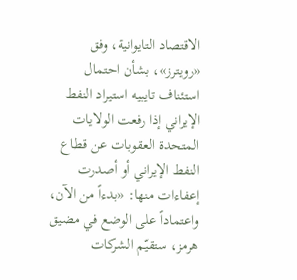الاقتصاد التايوانية، وفق «رويترز»، بشأن احتمال استئناف تايبيه استيراد النفط الإيراني إذا رفعت الولايات المتحدة العقوبات عن قطاع النفط الإيراني أو أصدرت إعفاءات منها: «بدءاً من الآن، واعتماداً على الوضع في مضيق هرمز، ستقيّم الشركات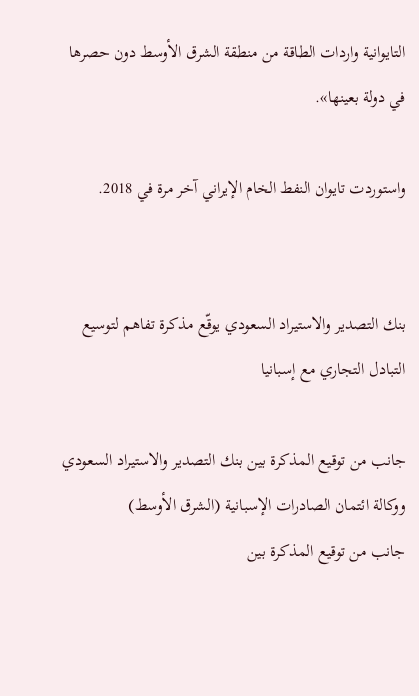التايوانية واردات الطاقة من منطقة الشرق الأوسط دون حصرها في دولة بعينها».

واستوردت تايوان النفط الخام الإيراني آخر مرة في 2018.


بنك التصدير والاستيراد السعودي يوقّع مذكرة تفاهم لتوسيع التبادل التجاري مع إسبانيا

جانب من توقيع المذكرة بين بنك التصدير والاستيراد السعودي ووكالة ائتمان الصادرات الإسبانية (الشرق الأوسط)
جانب من توقيع المذكرة بين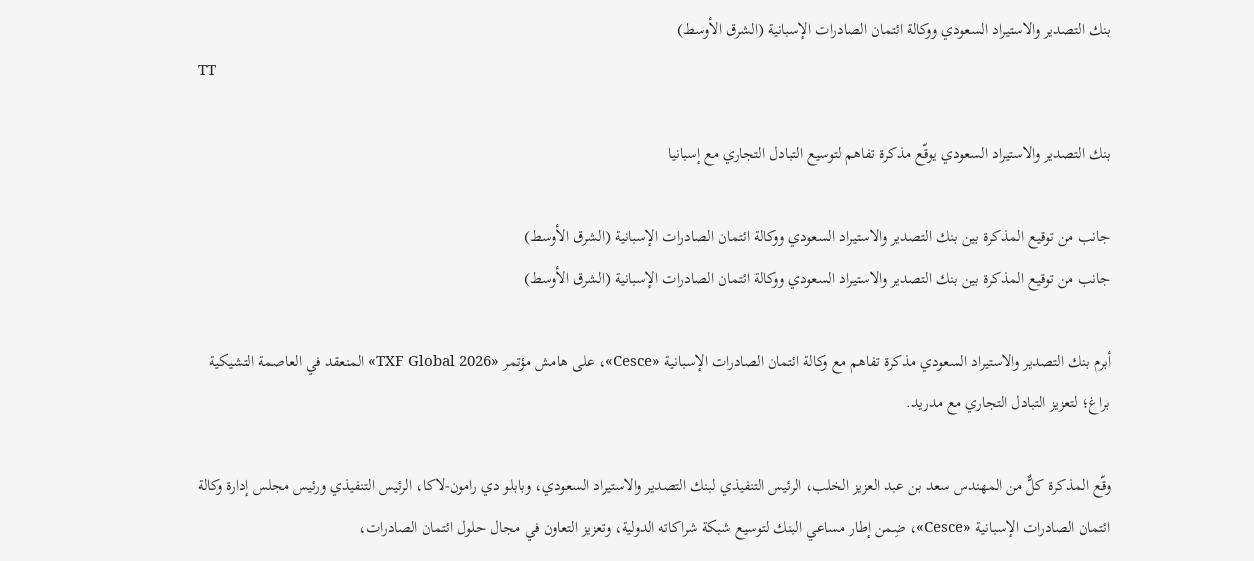بنك التصدير والاستيراد السعودي ووكالة ائتمان الصادرات الإسبانية (الشرق الأوسط)
TT

بنك التصدير والاستيراد السعودي يوقّع مذكرة تفاهم لتوسيع التبادل التجاري مع إسبانيا

جانب من توقيع المذكرة بين بنك التصدير والاستيراد السعودي ووكالة ائتمان الصادرات الإسبانية (الشرق الأوسط)
جانب من توقيع المذكرة بين بنك التصدير والاستيراد السعودي ووكالة ائتمان الصادرات الإسبانية (الشرق الأوسط)

أبرم بنك التصدير والاستيراد السعودي مذكرة تفاهم مع وكالة ائتمان الصادرات الإسبانية «Cesce»، على هامش مؤتمر «TXF Global 2026» المنعقد في العاصمة التشيكية براغ؛ لتعزيز التبادل التجاري مع مدريد.

وقّع المذكرة كلٌّ من المهندس سعد بن عبد العزيز الخلب، الرئيس التنفيذي لبنك التصدير والاستيراد السعودي، وبابلو دي رامون-لاكا، الرئيس التنفيذي ورئيس مجلس إدارة وكالة ائتمان الصادرات الإسبانية «Cesce»، ضِمن إطار مساعي البنك لتوسيع شبكة شراكاته الدولية، وتعزيز التعاون في مجال حلول ائتمان الصادرات،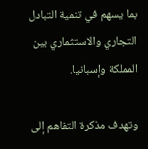بما يسهم في تنمية التبادل التجاري والاستثماري بين المملكة وإسبانيا.

وتهدف مذكرة التفاهم إلى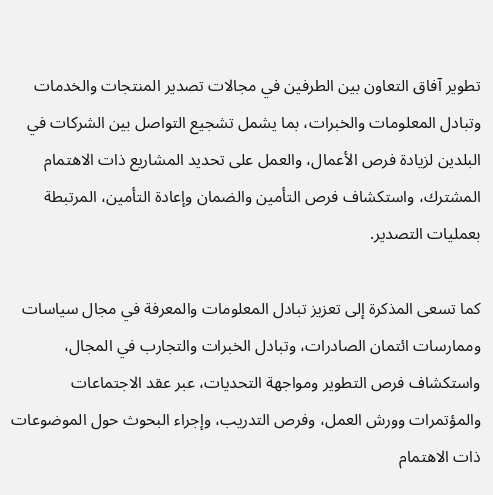تطوير آفاق التعاون بين الطرفين في مجالات تصدير المنتجات والخدمات وتبادل المعلومات والخبرات، بما يشمل تشجيع التواصل بين الشركات في البلدين لزيادة فرص الأعمال، والعمل على تحديد المشاريع ذات الاهتمام المشترك، واستكشاف فرص التأمين والضمان وإعادة التأمين، المرتبطة بعمليات التصدير.

كما تسعى المذكرة إلى تعزيز تبادل المعلومات والمعرفة في مجال سياسات وممارسات ائتمان الصادرات، وتبادل الخبرات والتجارب في المجال، واستكشاف فرص التطوير ومواجهة التحديات، عبر عقد الاجتماعات والمؤتمرات وورش العمل، وفرص التدريب، وإجراء البحوث حول الموضوعات ذات الاهتمام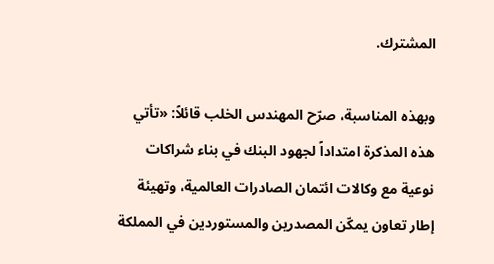المشترك.

وبهذه المناسبة، صرّح المهندس الخلب قائلاً: «تأتي هذه المذكرة امتداداً لجهود البنك في بناء شراكات نوعية مع وكالات ائتمان الصادرات العالمية، وتهيئة إطار تعاون يمكّن المصدرين والمستوردين في المملكة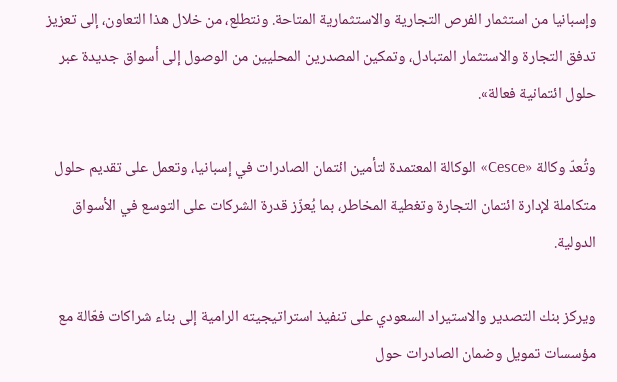وإسبانيا من استثمار الفرص التجارية والاستثمارية المتاحة. ونتطلع، من خلال هذا التعاون، إلى تعزيز تدفق التجارة والاستثمار المتبادل، وتمكين المصدرين المحليين من الوصول إلى أسواق جديدة عبر حلول ائتمانية فعالة».

وتُعدّ وكالة «Cesce» الوكالة المعتمدة لتأمين ائتمان الصادرات في إسبانيا، وتعمل على تقديم حلول متكاملة لإدارة ائتمان التجارة وتغطية المخاطر، بما يُعزّز قدرة الشركات على التوسع في الأسواق الدولية.

ويركز بنك التصدير والاستيراد السعودي على تنفيذ استراتيجيته الرامية إلى بناء شراكات فعّالة مع مؤسسات تمويل وضمان الصادرات حول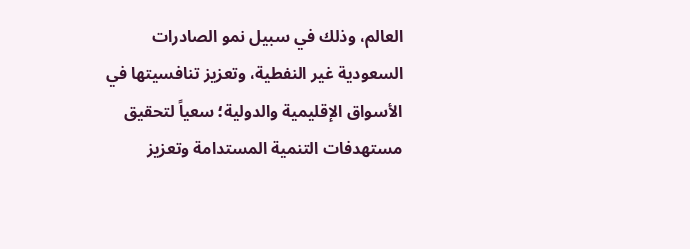العالم، وذلك في سبيل نمو الصادرات السعودية غير النفطية، وتعزيز تنافسيتها في الأسواق الإقليمية والدولية؛ سعياً لتحقيق مستهدفات التنمية المستدامة وتعزيز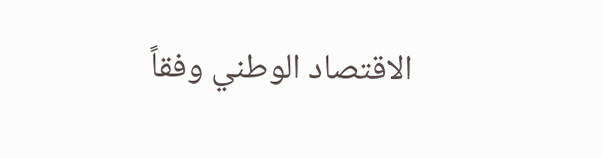الاقتصاد الوطني وفقاً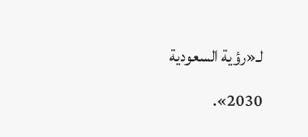لـ«رؤية السعودية 2030».